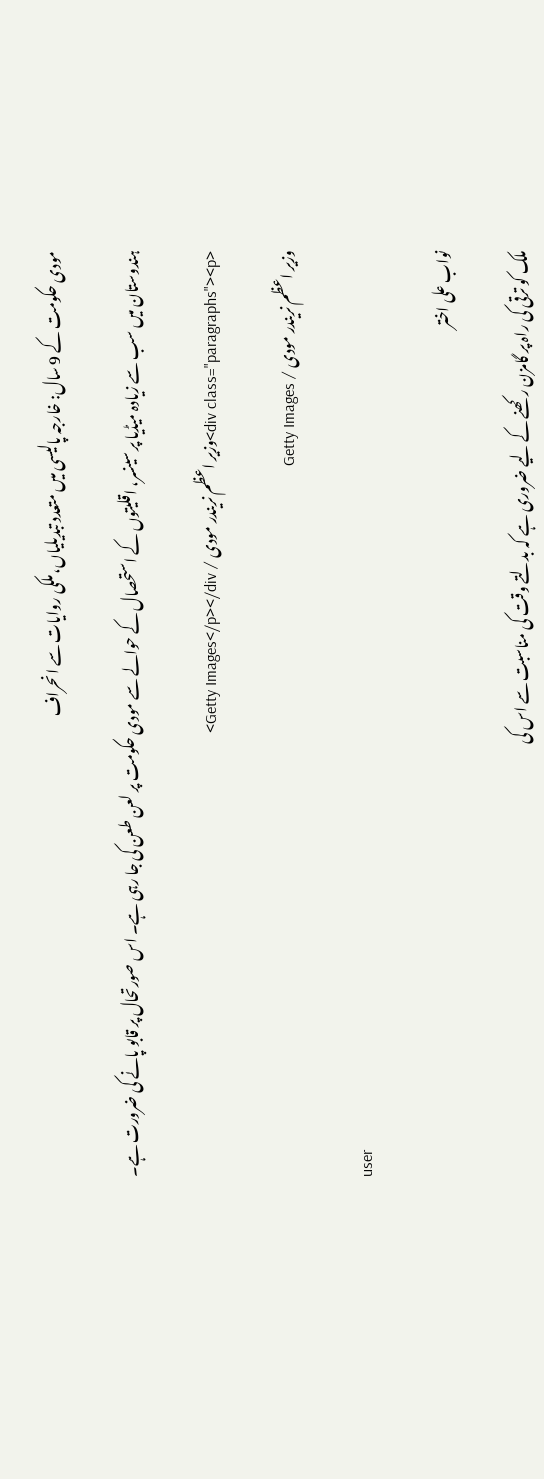مودی حکومت کے 9 سال: خارجہ پالیسی میں متعدد تبدیلیاں، ملکی روایات سے انحراف

ہندوستان میں سب سے زیادہ میڈیا پر سینسر، اقلیتوں کے استحصال کے حوالے سے مودی حکومت پر لعن طعن کی جا رہی ہے۔ اس صورتحال پر قابو پانے کی ضرورت ہے۔

<div class="paragraphs"><p>وزیر اعظم نریندر مودی / Getty Images</p></div>

وزیر اعظم نریندر مودی / Getty Images

user

نواب علی اختر

ملک کو ترقی کی راہ پر گامزن رکھنے کے لیے ضروری ہے کہ بدلتے وقت کی مناسبت سے اس کی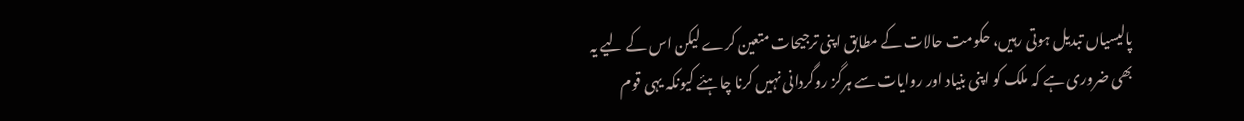پالیسیاں تبدیل ہوتی رہیں، حکومت حالات کے مطابق اپنی ترجیحات متعین کرے لیکن اس کے لیے یہ بھی ضروری ہے کہ ملک کو اپنی بنیاد اور روایات سے ہرگز روگردانی نہیں کرنا چاہئے کیونکہ یہی قوم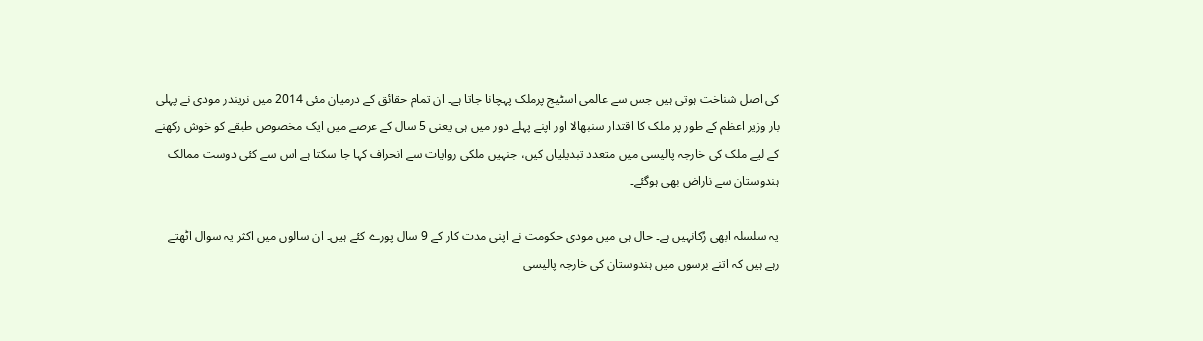کی اصل شناخت ہوتی ہیں جس سے عالمی اسٹیج پرملک پہچانا جاتا ہے۔ ان تمام حقائق کے درمیان مئی 2014 میں نریندر مودی نے پہلی بار وزیر اعظم کے طور پر ملک کا اقتدار سنبھالا اور اپنے پہلے دور میں ہی یعنی 5 سال کے عرصے میں ایک مخصوص طبقے کو خوش رکھنے کے لیے ملک کی خارجہ پالیسی میں متعدد تبدیلیاں کیں، جنہیں ملکی روایات سے انحراف کہا جا سکتا ہے اس سے کئی دوست ممالک ہندوستان سے ناراض بھی ہوگئے۔

یہ سلسلہ ابھی رُکانہیں ہے۔ حال ہی میں مودی حکومت نے اپنی مدت کار کے 9 سال پورے کئے ہیں۔ ان سالوں میں اکثر یہ سوال اٹھتے رہے ہیں کہ اتنے برسوں میں ہندوستان کی خارجہ پالیسی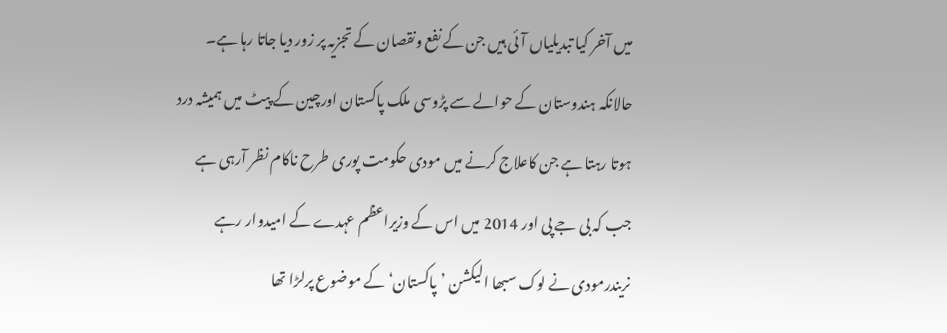میں آخر کیا تبدیلیاں آئی ہیں جن کے نفع ونقصان کے تجزیہ پر زور دیا جاتا رہا ہے۔ حالانکہ ہندوستان کے حوالے سے پڑوسی ملک پاکستان اورچین کے پیٹ میں ہمیشہ درد ہوتا رہتا ہے جن کاعلاج کرنے میں مودی حکومت پوری طرح ناکام نظر آرہی ہے جب کہ بی جے پی اور 2014 میں اس کے وزیراعظم عہدے کے امیدوار رہے نریندرمودی نے لوک سبھا الیکشن ’پاکستان‘ کے موضوع پرلڑا تھا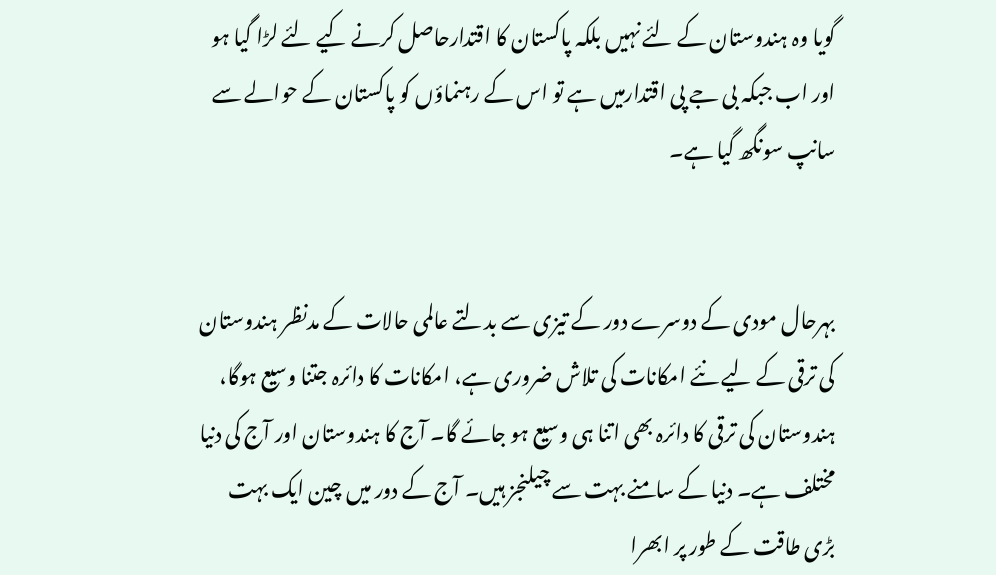گویا وہ ہندوستان کے لئے نہیں بلکہ پاکستان کا اقتدارحاصل کرنے کیے لئے لڑا گیا ہو اور اب جبکہ بی جے پی اقتدارمیں ہے تو اس کے رہنماؤں کو پاکستان کے حوالے سے سانپ سونگھ گیا ہے۔


بہرحال مودی کے دوسرے دور کے تیزی سے بدلتے عالمی حالات کے مدنظر ہندوستان کی ترقی کے لیے نئے امکانات کی تلاش ضروری ہے، امکانات کا دائرہ جتنا وسیع ہوگا، ہندوستان کی ترقی کا دائرہ بھی اتنا ہی وسیع ہو جائے گا۔ آج کا ہندوستان اور آج کی دنیا مختلف ہے۔ دنیا کے سامنے بہت سے چیلنجز ہیں۔ آج کے دور میں چین ایک بہت بڑی طاقت کے طور پر ابھرا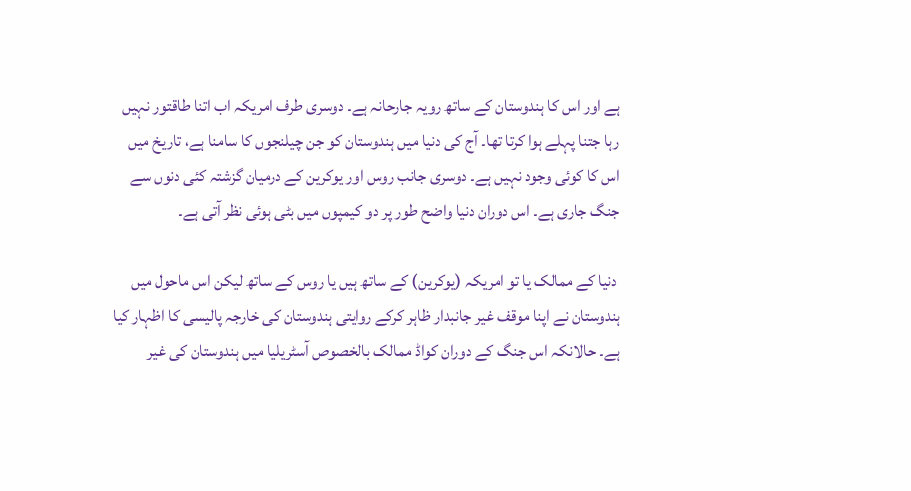ہے اور اس کا ہندوستان کے ساتھ رویہ جارحانہ ہے۔ دوسری طرف امریکہ اب اتنا طاقتور نہیں رہا جتنا پہلے ہوا کرتا تھا۔ آج کی دنیا میں ہندوستان کو جن چیلنجوں کا سامنا ہے، تاریخ میں اس کا کوئی وجود نہیں ہے۔ دوسری جانب روس اور یوکرین کے درمیان گزشتہ کئی دنوں سے جنگ جاری ہے۔ اس دوران دنیا واضح طور پر دو کیمپوں میں بٹی ہوئی نظر آتی ہے۔

 دنیا کے ممالک یا تو امریکہ (یوکرین) کے ساتھ ہیں یا روس کے ساتھ لیکن اس ماحول میں ہندوستان نے اپنا موقف غیر جانبدار ظاہر کرکے روایتی ہندوستان کی خارجہ پالیسی کا اظہار کیا ہے۔ حالانکہ اس جنگ کے دوران کواڈ ممالک بالخصوص آسٹریلیا میں ہندوستان کی غیر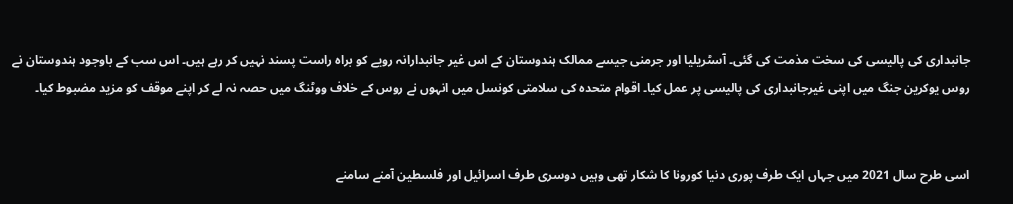جانبداری کی پالیسی کی سخت مذمت کی گئی۔ آسٹریلیا اور جرمنی جیسے ممالک ہندوستان کے اس غیر جانبدارانہ رویے کو براہ راست پسند نہیں کر رہے ہیں۔ اس سب کے باوجود ہندوستان نے روس یوکرین جنگ میں اپنی غیرجانبداری کی پالیسی پر عمل کیا۔ اقوام متحدہ کی سلامتی کونسل میں انہوں نے روس کے خلاف ووٹنگ میں حصہ نہ لے کر اپنے موقف کو مزید مضبوط کیا۔


اسی طرح سال 2021 میں جہاں ایک طرف پوری دنیا کورونا کا شکار تھی وہیں دوسری طرف اسرائیل اور فلسطین آمنے سامنے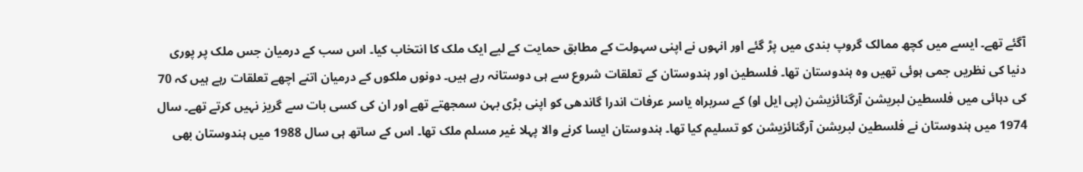آگئے تھے۔ ایسے میں کچھ ممالک گروپ بندی میں پڑ گئے اور انہوں نے اپنی سہولت کے مطابق حمایت کے لیے ایک ملک کا انتخاب کیا۔ اس سب کے درمیان جس ملک پر پوری دنیا کی نظریں جمی ہوئی تھیں وہ ہندوستان تھا۔ فلسطین اور ہندوستان کے تعلقات شروع سے ہی دوستانہ رہے ہیں۔ دونوں ملکوں کے درمیان اتنے اچھے تعلقات رہے ہیں کہ 70 کی دہائی میں فلسطین لبریشن آرگنائزیشن (پی ایل او) کے سربراہ یاسر عرفات اندرا گاندھی کو اپنی بڑی بہن سمجھتے تھے اور ان کی کسی بات سے گریز نہیں کرتے تھے۔ سال 1974 میں ہندوستان نے فلسطین لبریشن آرگنائزیشن کو تسلیم کیا تھا۔ ہندوستان ایسا کرنے والا پہلا غیر مسلم ملک تھا۔ اس کے ساتھ ہی سال 1988 میں ہندوستان بھی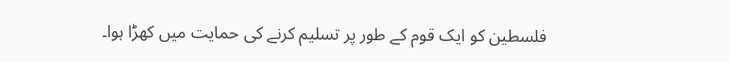فلسطین کو ایک قوم کے طور پر تسلیم کرنے کی حمایت میں کھڑا ہوا۔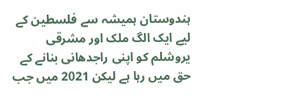ہندوستان ہمیشہ سے فلسطین کے لیے ایک الگ ملک اور مشرقی یروشلم کو اپنی راجدھانی بنانے کے حق میں رہا ہے لیکن 2021 میں جب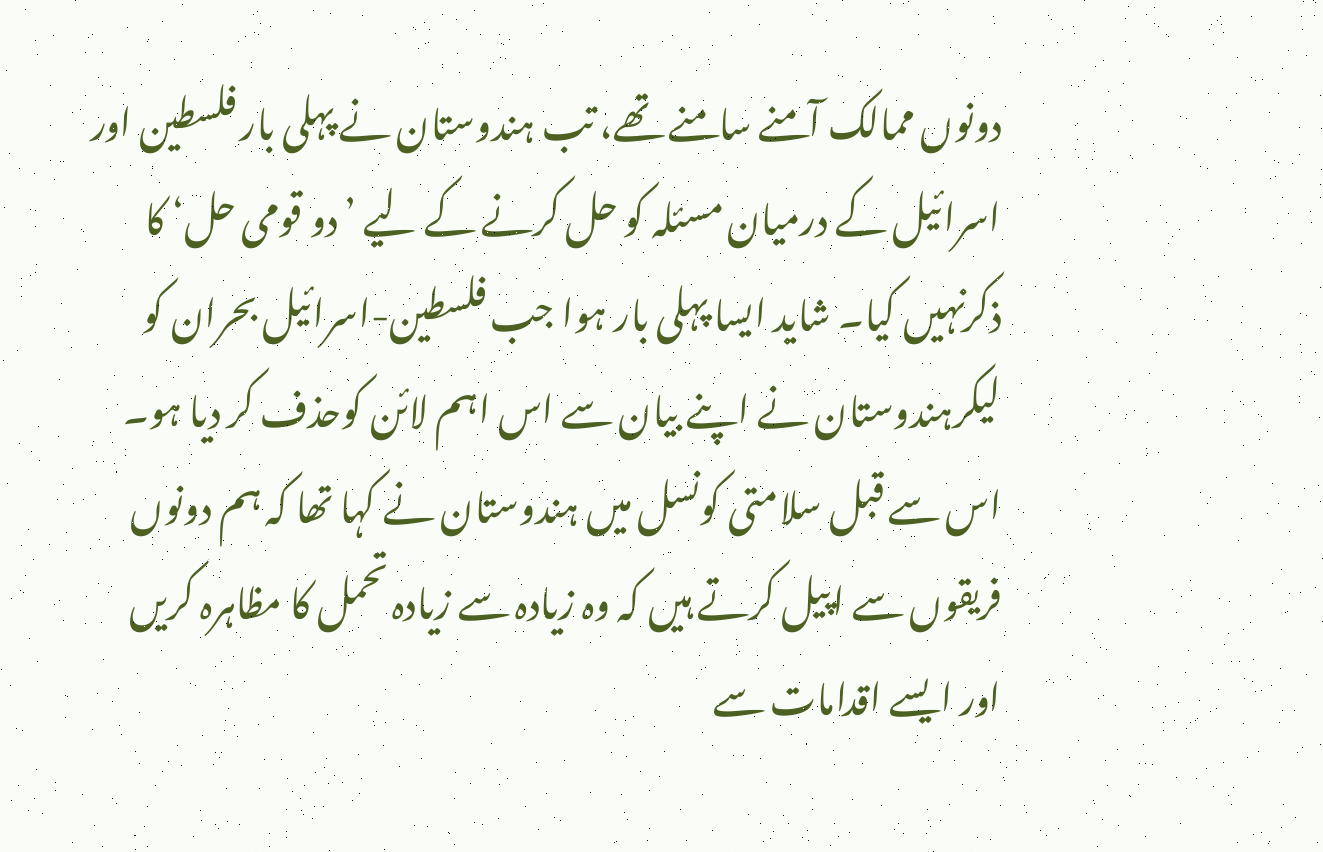دونوں ممالک آمنے سامنے تھے، تب ہندوستان نے پہلی بار فلسطین اور اسرائیل کے درمیان مسئلہ کو حل کرنے کے لیے ’دو قومی حل‘ کا ذکرنہیں کیا۔ شاید ایسا پہلی بار ہوا جب فلسطین-اسرائیل بحران کو لیکرہندوستان نے اپنے بیان سے اس اہم لائن کوحذف کر دیا ہو۔ اس سے قبل سلامتی کونسل میں ہندوستان نے کہا تھا کہ ہم دونوں فریقوں سے اپیل کرتے ہیں کہ وہ زیادہ سے زیادہ تحمل کا مظاہرہ کریں اور ایسے اقدامات سے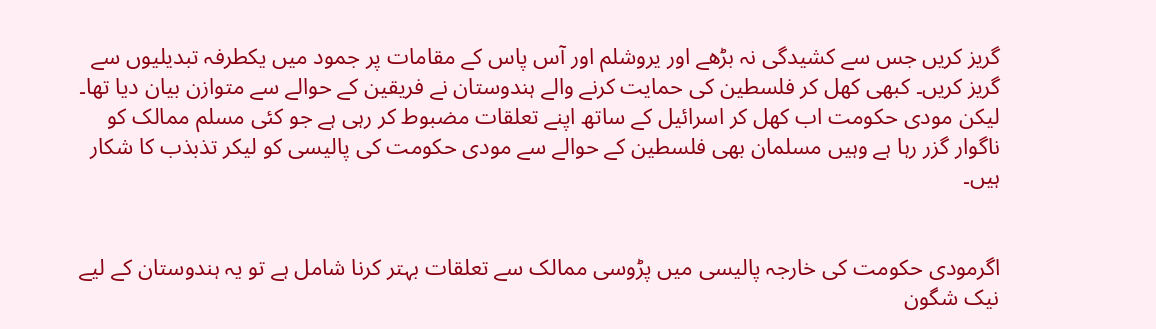گریز کریں جس سے کشیدگی نہ بڑھے اور یروشلم اور آس پاس کے مقامات پر جمود میں یکطرفہ تبدیلیوں سے گریز کریں۔ کبھی کھل کر فلسطین کی حمایت کرنے والے ہندوستان نے فریقین کے حوالے سے متوازن بیان دیا تھا۔ لیکن مودی حکومت اب کھل کر اسرائیل کے ساتھ اپنے تعلقات مضبوط کر رہی ہے جو کئی مسلم ممالک کو ناگوار گزر رہا ہے وہیں مسلمان بھی فلسطین کے حوالے سے مودی حکومت کی پالیسی کو لیکر تذبذب کا شکار ہیں۔


اگرمودی حکومت کی خارجہ پالیسی میں پڑوسی ممالک سے تعلقات بہتر کرنا شامل ہے تو یہ ہندوستان کے لیے نیک شگون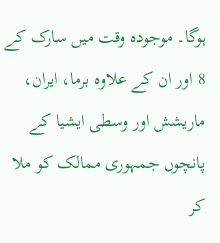ہوگا۔ موجودہ وقت میں سارک کے 8 اور ان کے علاوہ برما، ایران، ماریشش اور وسطی ایشیا کے پانچوں جمہوری ممالک کو ملا کر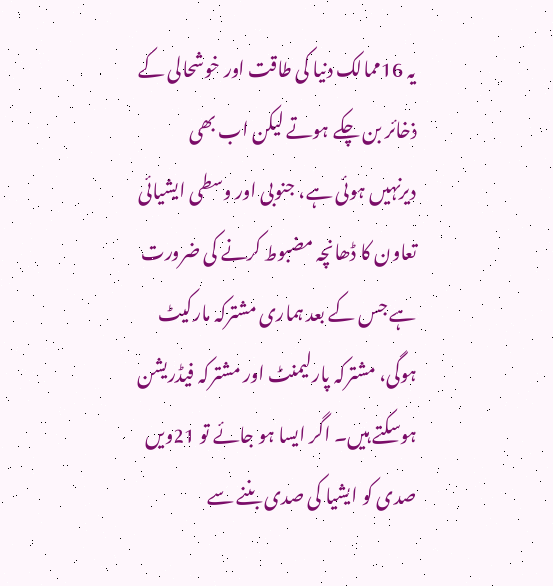یہ 16ممالک دنیا کی طاقت اور خوشحالی کے ذخائر بن چکے ہوتے لیکن اب بھی دیرنہیں ہوئی ہے، جنوبی اور وسطی ایشیائی تعاون کا ڈھانچہ مضبوط کرنے کی ضرورت ہے جس کے بعد ہماری مشترکہ مارکیٹ ہوگی، مشترکہ پارلیمنٹ اور مشترکہ فیڈریشن ہوسکتے ہیں۔ اگر ایسا ہو جائے تو 21ویں صدی کو ایشیا کی صدی بننے سے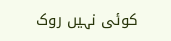کوئی نہیں روک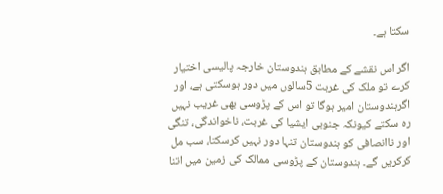سکتا ہے۔

اگر اس نقشے کے مطابق ہندوستان خارجہ پالیسی اختیار کرے تو ملک کی غربت 5سالوں میں دور ہوسکتی ہے، اور اگرہندوستان امیر ہوگا تو اس کے پڑوسی بھی غریب نہیں رہ سکتے کیونکہ جنوبی ایشیا کی غربت، ناخواندگی، تنگی اور ناانصافی کو ہندوستان تنہا دور نہیں کرسکتا، سب مل کرکریں گے۔ ہندوستان کے پڑوسی ممالک کی زمین میں اتنا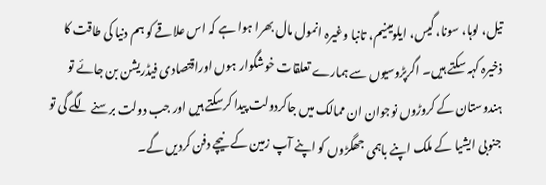تیل، لوہا، سونا، گیس، ایلومینیم، تانبا وغیرہ انمول مال بھرا ہوا ہے کہ اس علاقے کو ہم دنیا کی طاقت کا ذخیرہ کہہ سکتے ہیں۔ اگرپڑوسیوں سے ہمارے تعلقات خوشگوار ہوں اوراقتصادی فیڈریشن بن جائے تو ہندوستان کے کروڑوں نوجوان ان ممالک میں جاکردولت پیدا کرسکتے ہیں اور جب دولت برسنے لگے گی تو جنوبی ایشیا کے ملک اپنے باہمی جھگڑوں کو اپنے آپ زمین کے نیچے دفن کردیں گے۔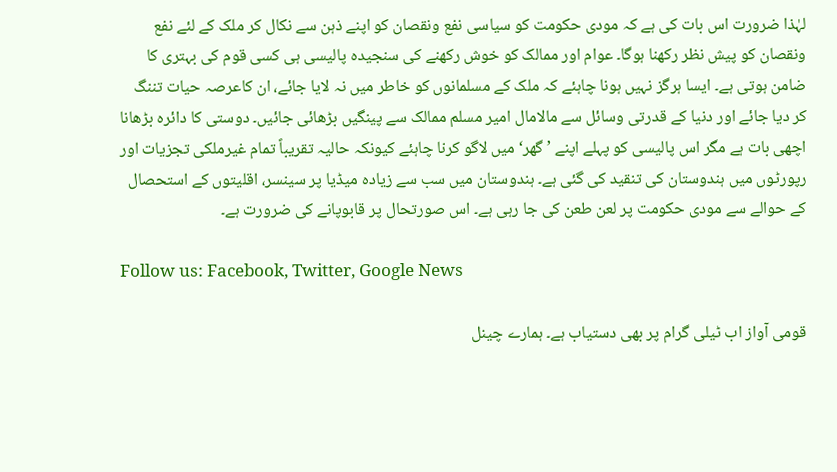لہٰذا ضرورت اس بات کی ہے کہ مودی حکومت کو سیاسی نفع ونقصان کو اپنے ذہن سے نکال کر ملک کے لئے نفع ونقصان کو پیش نظر رکھنا ہوگا۔ عوام اور ممالک کو خوش رکھنے کی سنجیدہ پالیسی ہی کسی قوم کی بہتری کا ضامن ہوتی ہے۔ ایسا ہرگز نہیں ہونا چاہئے کہ ملک کے مسلمانوں کو خاطر میں نہ لایا جائے، ان کاعرصہ حیات تننگ کر دیا جائے اور دنیا کے قدرتی وسائل سے مالامال امیر مسلم ممالک سے پینگیں بڑھائی جائیں۔ دوستی کا دائرہ بڑھانا اچھی بات ہے مگر اس پالیسی کو پہلے اپنے ’گھر‘ میں لاگو کرنا چاہئے کیونکہ حالیہ تقریباً تمام غیرملکی تجزیات اور رپورٹوں میں ہندوستان کی تنقید کی گئی ہے۔ ہندوستان میں سب سے زیادہ میڈیا پر سینسر، اقلیتوں کے استحصال کے حوالے سے مودی حکومت پر لعن طعن کی جا رہی ہے۔ اس صورتحال پر قابوپانے کی ضرورت ہے۔

Follow us: Facebook, Twitter, Google News

قومی آواز اب ٹیلی گرام پر بھی دستیاب ہے۔ ہمارے چینل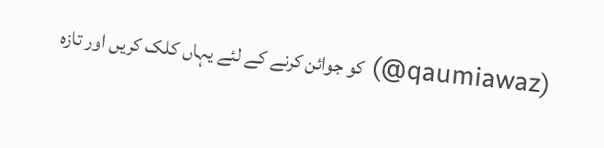(qaumiawaz@) کو جوائن کرنے کے لئے یہاں کلک کریں اور تازہ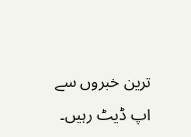ترین خبروں سے اپ ڈیٹ رہیں۔